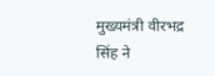मुख्यमंत्री वीरभद्र सिंह ने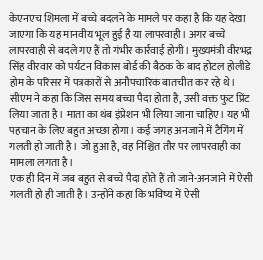केएनएच शिमला में बच्चे बदलने के मामले पर कहा है कि यह देखा जाएगा कि यह मानवीय भूल हुई है या लापरवाही। अगर बच्चे लापरवाही से बदले गए हैं तो गंभीर कार्रवाई होगी। मुख्यमंत्री वीरभद्र सिंह वीरवार को पर्यटन विकास बोर्ड की बैठक के बाद होटल होलीडे होम के परिसर में पत्रकारों से अनौपचारिक बातचीत कर रहे थे।
सीएम ने कहा कि जिस समय बच्चा पैदा होता है, उसी वक्त फुट प्रिंट लिया जाता है। माता का थंब इंप्रेशन भी लिया जाना चाहिए। यह भी पहचान के लिए बहुत अच्छा होगा। कई जगह अनजाने में टैगिंग में गलती हो जाती है। जो हुआ है, वह निश्चित तौर पर लापरवाही का मामला लगता है।
एक ही दिन में जब बहुत से बच्चे पैदा होते हैं तो जाने-अनजाने में ऐसी गलती हो ही जाती है। उन्होंने कहा कि भविष्य में ऐसी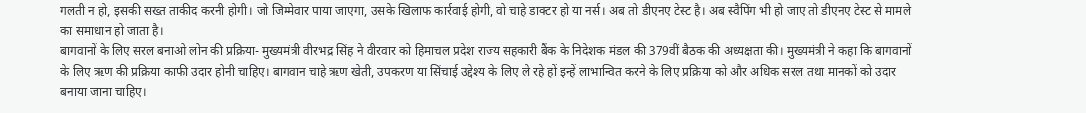गलती न हो, इसकी सख्त ताकीद करनी होगी। जो जिम्मेवार पाया जाएगा, उसके खिलाफ कार्रवाई होगी, वो चाहे डाक्टर हो या नर्स। अब तो डीएनए टेस्ट है। अब स्वैपिंग भी हो जाए तो डीएनए टेस्ट से मामले का समाधान हो जाता है।
बागवानों के लिए सरल बनाओ लोन की प्रक्रिया- मुख्यमंत्री वीरभद्र सिंह ने वीरवार को हिमाचल प्रदेश राज्य सहकारी बैंक के निदेशक मंडल की 379वीं बैठक की अध्यक्षता की। मुख्यमंत्री ने कहा कि बागवानों के लिए ऋण की प्रक्रिया काफी उदार होनी चाहिए। बागवान चाहे ऋण खेती, उपकरण या सिंचाई उद्देश्य के लिए ले रहे हों इन्हें लाभान्वित करने के लिए प्रक्रिया को और अधिक सरल तथा मानकों को उदार बनाया जाना चाहिए।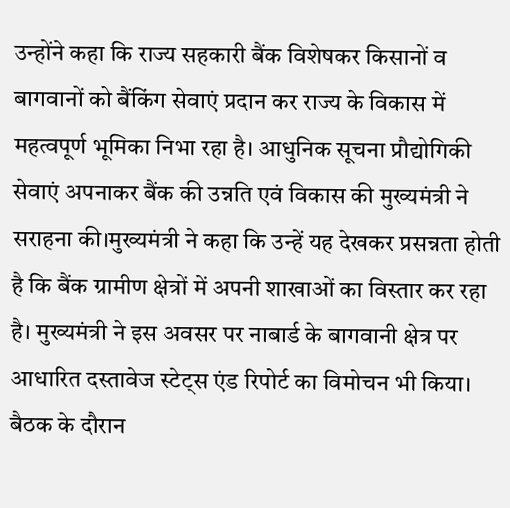उन्होंने कहा कि राज्य सहकारी बैंक विशेषकर किसानों व बागवानों को बैंकिंग सेवाएं प्रदान कर राज्य के विकास में महत्वपूर्ण भूमिका निभा रहा है। आधुनिक सूचना प्रौद्योगिकी सेवाएं अपनाकर बैंक की उन्नति एवं विकास की मुख्यमंत्री ने सराहना की।मुख्यमंत्री ने कहा कि उन्हें यह देखकर प्रसन्नता होती है कि बैंक ग्रामीण क्षेत्रों में अपनी शाखाओं का विस्तार कर रहा है। मुख्यमंत्री ने इस अवसर पर नाबार्ड के बागवानी क्षेत्र पर आधारित दस्तावेज स्टेट्स एंड रिपोर्ट का विमोचन भी किया।
बैठक के दौरान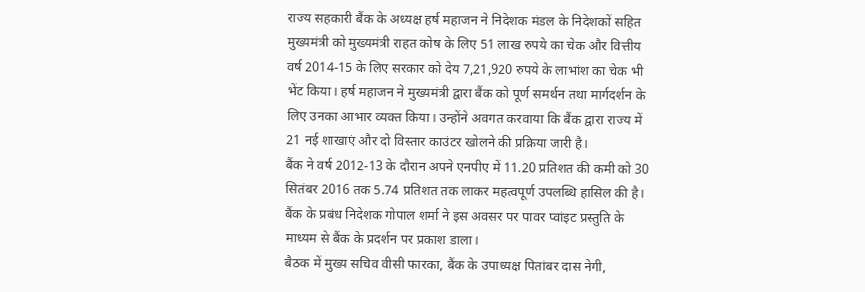राज्य सहकारी बैंक के अध्यक्ष हर्ष महाजन ने निदेशक मंडल के निदेशकों सहित मुख्यमंत्री को मुख्यमंत्री राहत कोष के लिए 51 लाख रुपये का चेक और वित्तीय वर्ष 2014-15 के लिए सरकार को देय 7,21,920 रुपये के लाभांश का चेक भी भेंट किया। हर्ष महाजन ने मुख्यमंत्री द्वारा बैंक को पूर्ण समर्थन तथा मार्गदर्शन के लिए उनका आभार व्यक्त किया। उन्होंने अवगत करवाया कि बैंक द्वारा राज्य में 21 नई शाखाएं और दो विस्तार काउंटर खोलने की प्रक्रिया जारी है।
बैंक ने वर्ष 2012-13 के दौरान अपने एनपीए में 11.20 प्रतिशत की कमी को 30 सितंबर 2016 तक 5.74 प्रतिशत तक लाकर महत्वपूर्ण उपलब्धि हासिल की है। बैंक के प्रबंध निदेशक गोपाल शर्मा ने इस अवसर पर पावर प्वांइट प्रस्तुति के माध्यम से बैंक के प्रदर्शन पर प्रकाश डाला।
बैठक में मुख्य सचिव वीसी फारका, बैंक के उपाध्यक्ष पितांबर दास नेगी,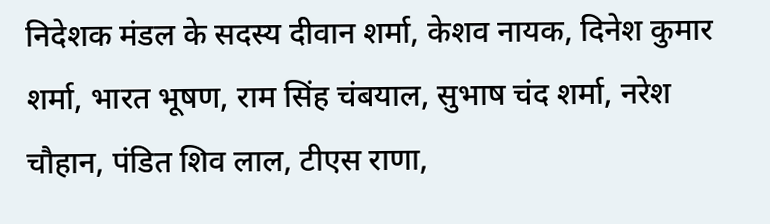निदेशक मंडल के सदस्य दीवान शर्मा, केशव नायक, दिनेश कुमार शर्मा, भारत भूषण, राम सिंह चंबयाल, सुभाष चंद शर्मा, नरेश चौहान, पंडित शिव लाल, टीएस राणा,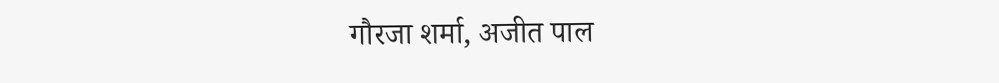गौरजा शर्मा, अजीत पाल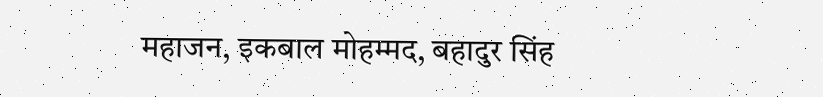महाजन, इकबाल मोहम्मद, बहादुर सिंह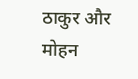ठाकुर और मोहन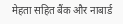मेहता सहित बैंक और नाबार्ड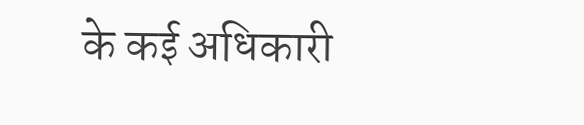के कई अधिकारी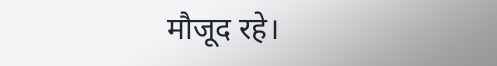मौजूद रहे।